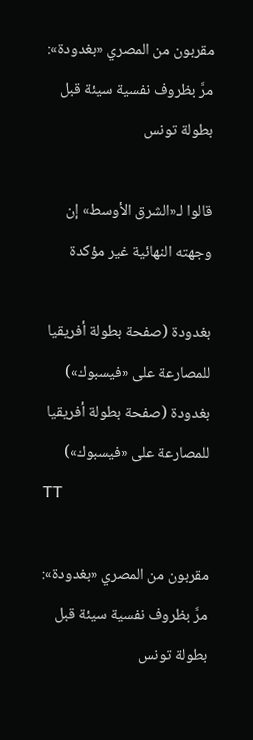مقربون من المصري «بغدودة»: مرَّ بظروف نفسية سيئة قبل بطولة تونس

قالوا لـ«الشرق الأوسط» إن وجهته النهائية غير مؤكدة

بغدودة (صفحة بطولة أفريقيا للمصارعة على «فيسبوك»)
بغدودة (صفحة بطولة أفريقيا للمصارعة على «فيسبوك»)
TT

مقربون من المصري «بغدودة»: مرَّ بظروف نفسية سيئة قبل بطولة تونس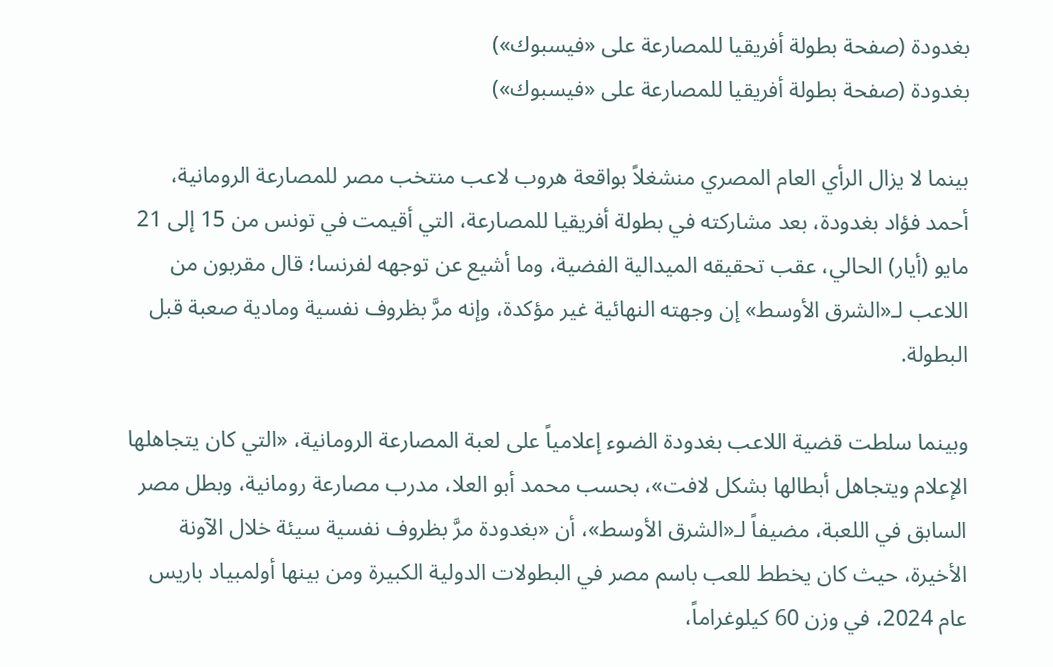بغدودة (صفحة بطولة أفريقيا للمصارعة على «فيسبوك»)
بغدودة (صفحة بطولة أفريقيا للمصارعة على «فيسبوك»)

بينما لا يزال الرأي العام المصري منشغلاً بواقعة هروب لاعب منتخب مصر للمصارعة الرومانية، أحمد فؤاد بغدودة، بعد مشاركته في بطولة أفريقيا للمصارعة، التي أقيمت في تونس من 15 إلى 21 مايو (أيار) الحالي، عقب تحقيقه الميدالية الفضية، وما أشيع عن توجهه لفرنسا؛ قال مقربون من اللاعب لـ«الشرق الأوسط» إن وجهته النهائية غير مؤكدة، وإنه مرَّ بظروف نفسية ومادية صعبة قبل البطولة.

وبينما سلطت قضية اللاعب بغدودة الضوء إعلامياً على لعبة المصارعة الرومانية، «التي كان يتجاهلها الإعلام ويتجاهل أبطالها بشكل لافت»، بحسب محمد أبو العلا، مدرب مصارعة رومانية، وبطل مصر السابق في اللعبة، مضيفاً لـ«الشرق الأوسط»، أن «بغدودة مرَّ بظروف نفسية سيئة خلال الآونة الأخيرة، حيث كان يخطط للعب باسم مصر في البطولات الدولية الكبيرة ومن بينها أولمبياد باريس عام 2024، في وزن 60 كيلوغراماً،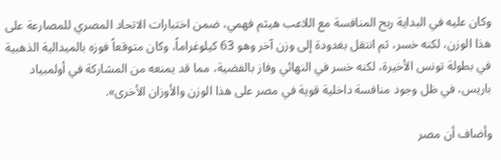وكان عليه في البداية ربح المنافسة مع اللاعب هيثم فهمي، ضمن اختبارات الاتحاد المصري للمصارعة على هذا الوزن، لكنه خسر، ثم انتقل بغدودة إلى وزن آخر وهو 63 كيلوغراماً، وكان متوقعاً فوزه بالميدالية الذهبية في بطولة تونس الأخيرة، لكنه خسر في النهائي وفاز بالفضية، مما قد يمنعه من المشاركة في أولمبياد باريس، في ظل وجود منافسة داخلية قوية في مصر على هذا الوزن والأوزان الأخرى».

وأضاف أن مصر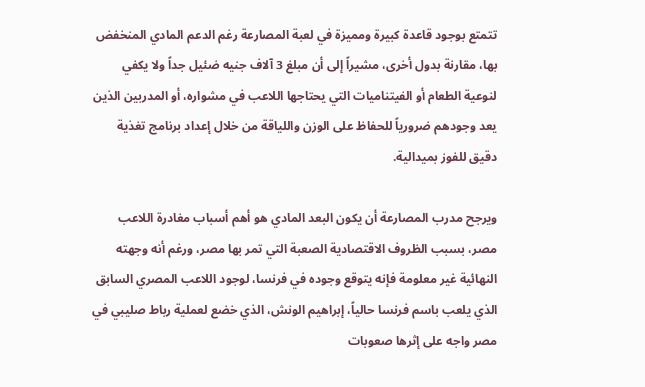تتمتع بوجود قاعدة كبيرة ومميزة في لعبة المصارعة رغم الدعم المادي المنخفض بها، مقارنة بدول أخرى، مشيراً إلى أن مبلغ 3 آلاف جنيه ضئيل جداً ولا يكفي لنوعية الطعام أو الفيتناميات التي يحتاجها اللاعب في مشواره، أو المدربين الذين يعد وجودهم ضرورياً للحفاظ على الوزن واللياقة من خلال إعداد برنامج تغذية دقيق للفوز بميدالية.

ويرجح مدرب المصارعة أن يكون البعد المادي هو أهم أسباب مغادرة اللاعب مصر، بسبب الظروف الاقتصادية الصعبة التي تمر بها مصر، ورغم أنه وجهته النهائية غير معلومة فإنه يتوقع وجوده في فرنسا، لوجود اللاعب المصري السابق الذي يلعب باسم فرنسا حالياً، إبراهيم الونش، الذي خضع لعملية رباط صليبي في مصر واجه على إثرها صعوبات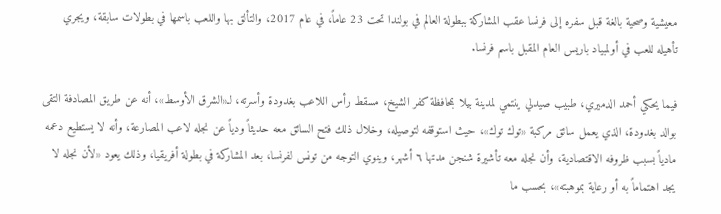معيشية وصحية بالغة قبل سفره إلى فرنسا عقب المشاركة ببطولة العالم في بولندا تحت 23 عاماً، في عام 2017، والتألق بها واللعب باسمها في بطولات سابقة، ويجري تأهيله للعب في أولمبياد باريس العام المقبل باسم فرنسا.

فيما يحكي أحمد الدميري، طبيب صيدلي ينتمي لمدينة بيلا بمحافظة كفر الشيخ، مسقط رأس اللاعب بغدودة وأسرته، لـ«الشرق الأوسط»، أنه عن طريق المصادفة التقى بوالد بغدودة، الذي يعمل سائق مركبة «توك توك»، حيث استوقفه لتوصيله، وخلال ذلك فتح السائق معه حديثاً ودياً عن نجله لاعب المصارعة، وأنه لا يستطيع دعمه مادياً بسبب ظروفه الاقتصادية، وأن نجله معه تأشيرة شنجن مدتها ٦ أشهر، وينوي التوجه من تونس لفرنسا، بعد المشاركة في بطولة أفريقيا، وذلك يعود «لأن نجله لا يجد اهتماماً به أو رعاية بموهبته»، بحسب ما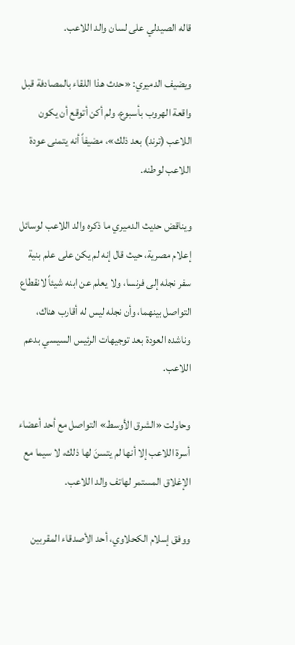قاله الصيدلي على لسان والد اللاعب.

ويضيف الدميري: «حدث هذا اللقاء بالمصادفة قبل واقعة الهروب بأسبوع، ولم أكن أتوقع أن يكون اللاعب (ترند) بعد ذلك»، مضيفاً أنه يتمنى عودة اللاعب لوطنه.

ويناقض حديث الدميري ما ذكره والد اللاعب لوسائل إعلام مصرية، حيث قال إنه لم يكن على علم بنية سفر نجله إلى فرنسا، ولا يعلم عن ابنه شيئاً لانقطاع التواصل بينهما، وأن نجله ليس له أقارب هناك، وناشده العودة بعد توجيهات الرئيس السيسي بدعم اللاعب.

وحاولت «الشرق الأوسط» التواصل مع أحد أعضاء أسرة اللاعب إلا أنها لم يتسنَ لها ذلك، لا سيما مع الإغلاق المستمر لهاتف والد اللاعب.

ووفق إسلام الكحلاوي، أحد الأصدقاء المقربين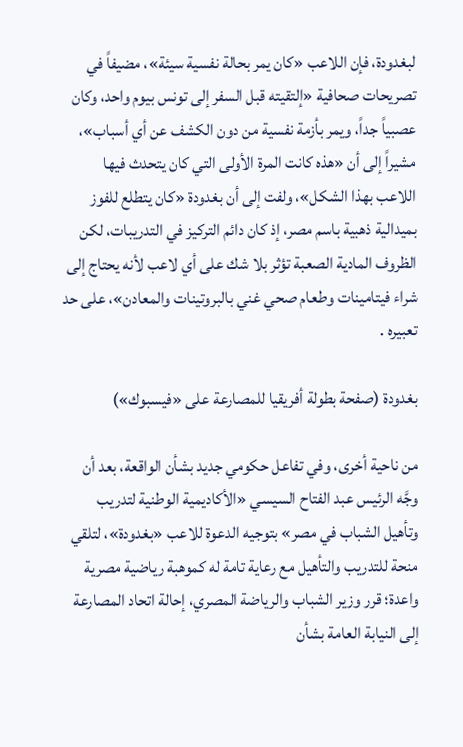لبغدودة، فإن اللاعب «كان يمر بحالة نفسية سيئة»، مضيفاً في تصريحات صحافية «إلتقيته قبل السفر إلى تونس بيوم واحد، وكان عصبياً جداً، ويمر بأزمة نفسية من دون الكشف عن أي أسباب»، مشيراً إلى أن «هذه كانت المرة الأولى التي كان يتحدث فيها اللاعب بهذا الشكل»، ولفت إلى أن بغدودة «كان يتطلع للفوز بميدالية ذهبية باسم مصر، إذ كان دائم التركيز في التدريبات، لكن الظروف المادية الصعبة تؤثر بلا شك على أي لاعب لأنه يحتاج إلى شراء فيتامينات وطعام صحي غني بالبروتينات والمعادن»، على حد تعبيره .

بغدودة (صفحة بطولة أفريقيا للمصارعة على «فيسبوك»)

من ناحية أخرى، وفي تفاعل حكومي جديد بشأن الواقعة، بعد أن وجَّه الرئيس عبد الفتاح السيسي «الأكاديمية الوطنية لتدريب وتأهيل الشباب في مصر» بتوجيه الدعوة للاعب «بغدودة»، لتلقي منحة للتدريب والتأهيل مع رعاية تامة له كموهبة رياضية مصرية واعدة؛ قرر وزير الشباب والرياضة المصري، إحالة اتحاد المصارعة إلى النيابة العامة بشأن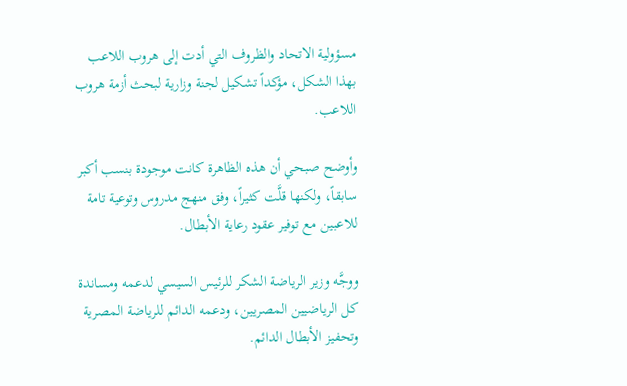مسؤولية الاتحاد والظروف التي أدت إلى هروب اللاعب بهذا الشكل، مؤكداً تشكيل لجنة وزارية لبحث أزمة هروب اللاعب.

وأوضح صبحي أن هذه الظاهرة كانت موجودة بنسب أكبر سابقاً، ولكنها قلَّت كثيراً، وفق منهج مدروس وتوعية تامة للاعبين مع توفير عقود رعاية الأبطال.

ووجَّه وزير الرياضة الشكر للرئيس السيسي لدعمه ومساندة كل الرياضيين المصريين، ودعمه الدائم للرياضة المصرية وتحفيز الأبطال الدائم.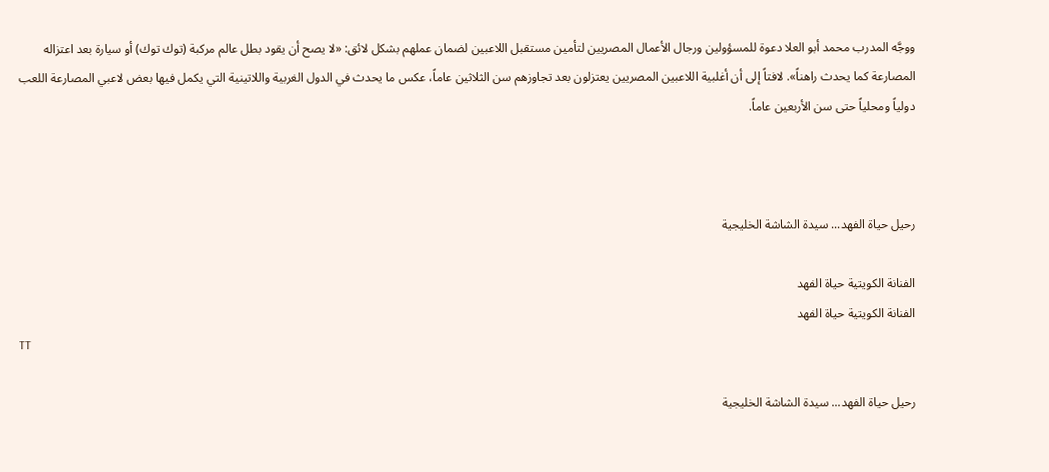ووجَّه المدرب محمد أبو العلا دعوة للمسؤولين ورجال الأعمال المصريين لتأمين مستقبل اللاعبين لضمان عملهم بشكل لائق: «لا يصح أن يقود بطل عالم مركبة (توك توك) أو سيارة بعد اعتزاله المصارعة كما يحدث راهناً». لافتاً إلى أن أغلبية اللاعبين المصريين يعتزلون بعد تجاوزهم سن الثلاثين عاماً، عكس ما يحدث في الدول الغربية واللاتينية التي يكمل فيها بعض لاعبي المصارعة اللعب دولياً ومحلياً حتى سن الأربعين عاماً.



رحيل حياة الفهد... سيدة الشاشة الخليجية

الفنانة الكويتية حياة الفهد
الفنانة الكويتية حياة الفهد
TT

رحيل حياة الفهد... سيدة الشاشة الخليجية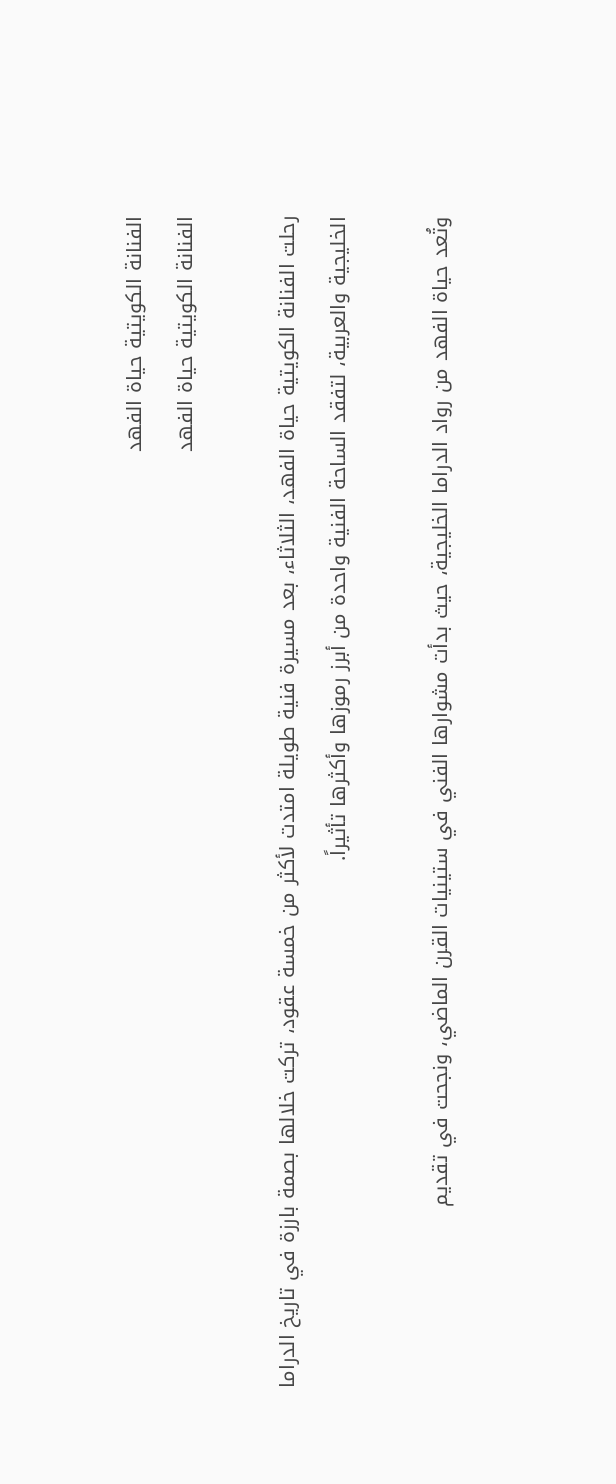الفنانة الكويتية حياة الفهد
الفنانة الكويتية حياة الفهد

رحلت الفنانة الكويتية حياة الفهد، الثلاثاء، بعد مسيرة فنية طويلة امتدت لأكثر من خمسة عقود، تركت خلالها بصمة بارزة في تاريخ الدراما الخليجية والعربية، لتفقد الساحة الفنية واحدة من أبرز رموزها وأكثرها تأثيراً.

وتُعد حياة الفهد من رواد الدراما الخليجية، حيث بدأت مشوارها الفني في ستينيات القرن الماضي، ونجحت في تقديم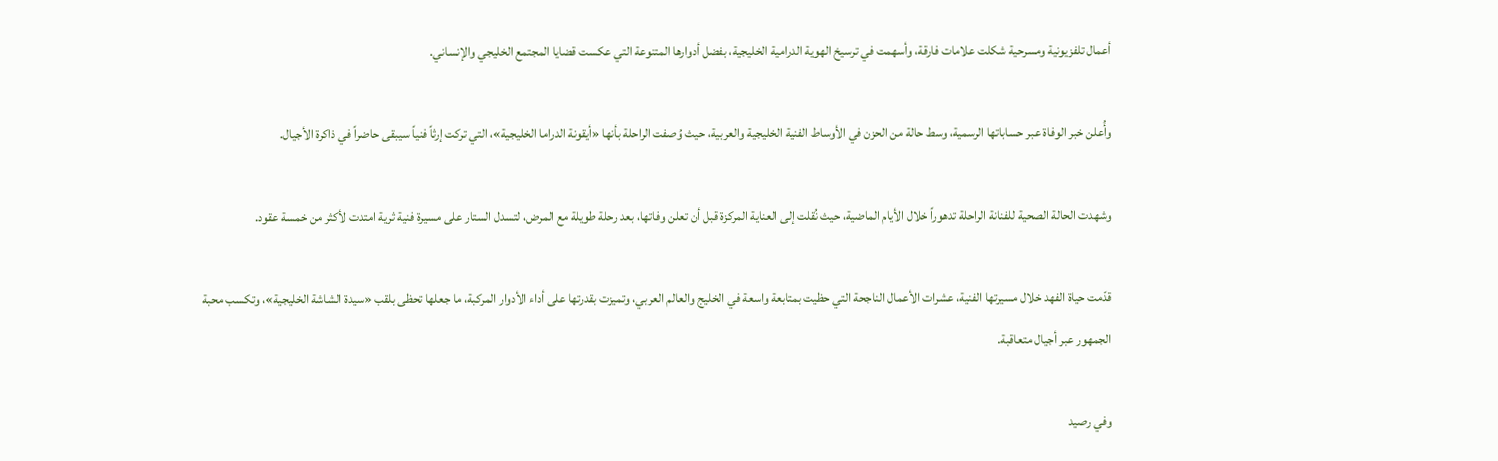أعمال تلفزيونية ومسرحية شكلت علامات فارقة، وأسهمت في ترسيخ الهوية الدرامية الخليجية، بفضل أدوارها المتنوعة التي عكست قضايا المجتمع الخليجي والإنساني.

وأُعلن خبر الوفاة عبر حساباتها الرسمية، وسط حالة من الحزن في الأوساط الفنية الخليجية والعربية، حيث وُصفت الراحلة بأنها «أيقونة الدراما الخليجية»، التي تركت إرثاً فنياً سيبقى حاضراً في ذاكرة الأجيال.

وشهدت الحالة الصحية للفنانة الراحلة تدهوراً خلال الأيام الماضية، حيث نُقلت إلى العناية المركزة قبل أن تعلن وفاتها، بعد رحلة طويلة مع المرض، لتسدل الستار على مسيرة فنية ثرية امتدت لأكثر من خمسة عقود.

قدّمت حياة الفهد خلال مسيرتها الفنية، عشرات الأعمال الناجحة التي حظيت بمتابعة واسعة في الخليج والعالم العربي، وتميزت بقدرتها على أداء الأدوار المركبة، ما جعلها تحظى بلقب «سيدة الشاشة الخليجية»، وتكسب محبة الجمهور عبر أجيال متعاقبة.

وفي رصيد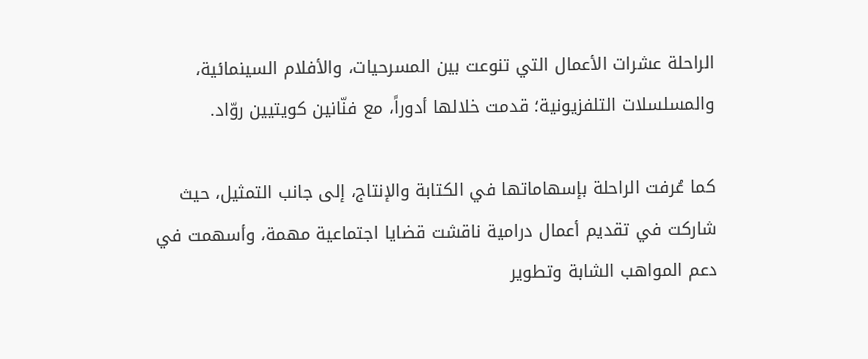الراحلة عشرات الأعمال التي تنوعت بين المسرحيات، والأفلام السينمائية، والمسلسلات التلفزيونية؛ قدمت خلالها أدوراً، مع فنّانين كويتيين روّاد.

كما عُرفت الراحلة بإسهاماتها في الكتابة والإنتاج، إلى جانب التمثيل، حيث شاركت في تقديم أعمال درامية ناقشت قضايا اجتماعية مهمة، وأسهمت في دعم المواهب الشابة وتطوير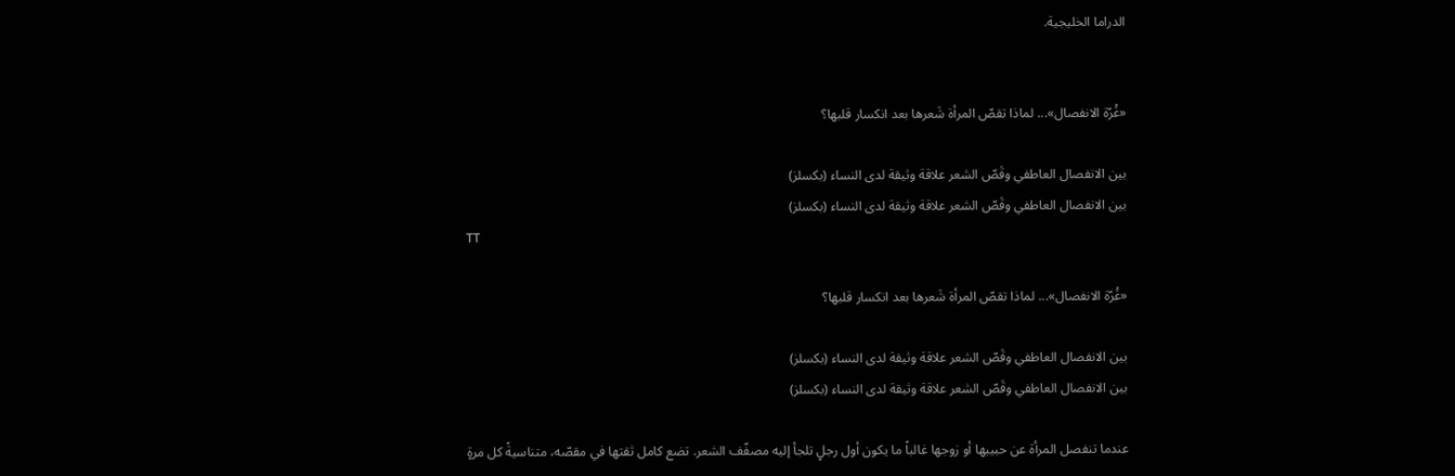الدراما الخليجية.


«غُرّة الانفصال»... لماذا تقصّ المرأة شَعرها بعد انكسار قلبها؟

بين الانفصال العاطفي وقَصّ الشعر علاقة وثيقة لدى النساء (بكسلز)
بين الانفصال العاطفي وقَصّ الشعر علاقة وثيقة لدى النساء (بكسلز)
TT

«غُرّة الانفصال»... لماذا تقصّ المرأة شَعرها بعد انكسار قلبها؟

بين الانفصال العاطفي وقَصّ الشعر علاقة وثيقة لدى النساء (بكسلز)
بين الانفصال العاطفي وقَصّ الشعر علاقة وثيقة لدى النساء (بكسلز)

عندما تنفصل المرأة عن حبيبها أو زوجها غالباً ما يكون أول رجلٍ تلجأ إليه مصفّف الشعر. تضع كامل ثقتها في مقصّه، متناسيةً كل مرةٍ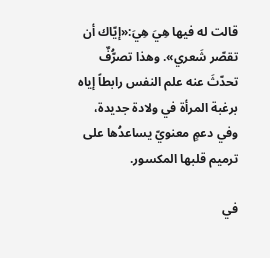قالت له فيها هِيَ هِيَ:«إيّاك أن تقصّر شَعري». وهذا تصرُّفٌ تحدّثَ عنه علم النفس رابطاً إياه برغبة المرأة في ولادة جديدة، وفي دعمٍ معنويّ يساعدُها على ترميم قلبها المكسور.

في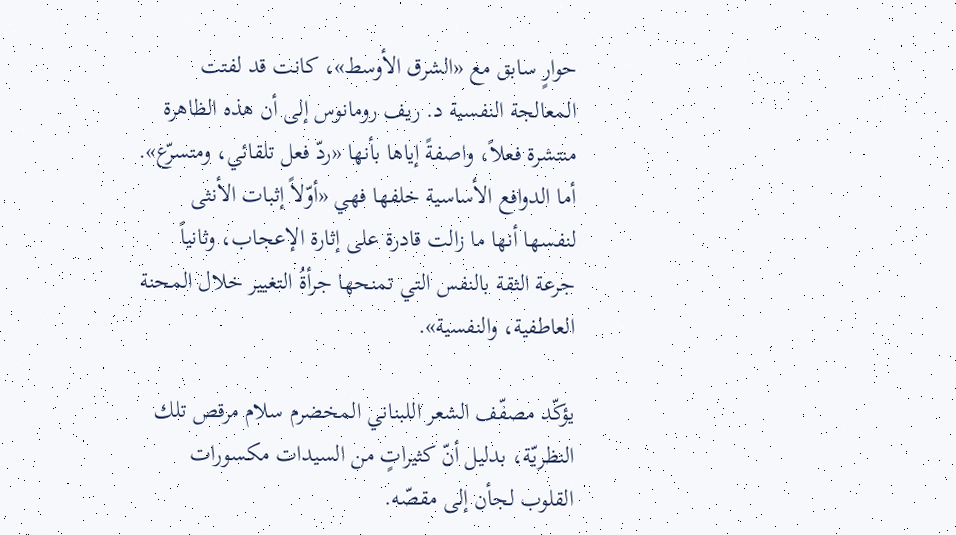حوارٍ سابق مع «الشرق الأوسط»، كانت قد لفتت المعالجة النفسية د. ريف رومانوس إلى أن هذه الظاهرة منتشرة فعلاً، واصفةً إياها بأنها «ردّ فعل تلقائي، ومتسرّع». أما الدوافع الأساسية خلفها فهي «أوّلاً إثبات الأنثى لنفسها أنها ما زالت قادرة على إثارة الإعجاب، وثانياً جرعة الثقة بالنفس التي تمنحها جرأةُ التغيير خلال المحنة العاطفية، والنفسية».

يؤكّد مصفّف الشعر اللبناني المخضرم سلام مرقص تلك النظريّة، بدليل أنّ كثيراتٍ من السيدات مكسورات القلوب لجأن إلى مقصّه.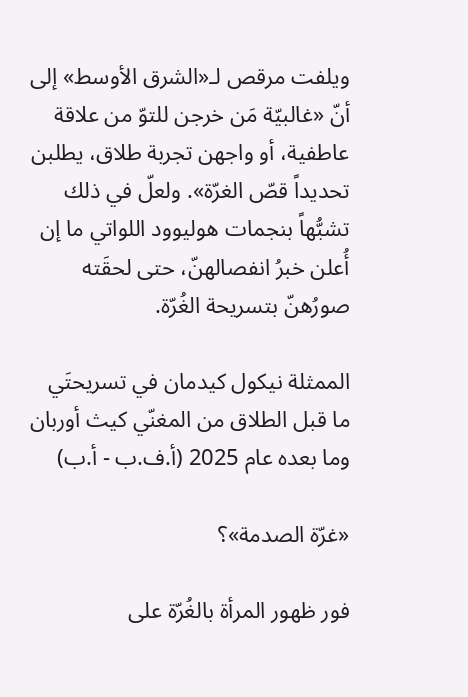ويلفت مرقص لـ«الشرق الأوسط» إلى أنّ «غالبيّة مَن خرجن للتوّ من علاقة عاطفية، أو واجهن تجربة طلاق، يطلبن تحديداً قصّ الغرّة». ولعلّ في ذلك تشبُّهاً بنجمات هوليوود اللواتي ما إن أُعلن خبرُ انفصالهنّ، حتى لحقَته صورُهنّ بتسريحة الغُرّة.

الممثلة نيكول كيدمان في تسريحتَي ما قبل الطلاق من المغنّي كيث أوربان وما بعده عام 2025 (أ.ف.ب - أ.ب)

«غرّة الصدمة»؟

فور ظهور المرأة بالغُرّة على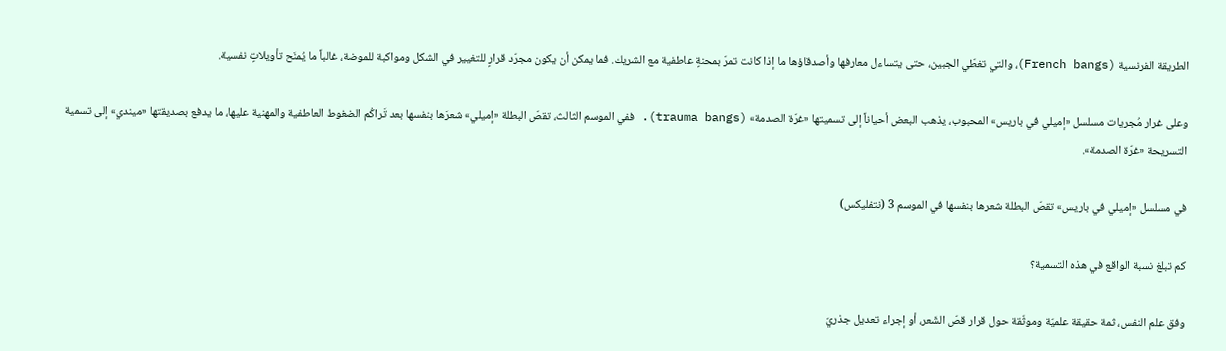الطريقة الفرنسية (French bangs)، والتي تغطّي الجبين، حتى يتساءل معارفها وأصدقاؤها ما إذا كانت تمرّ بمحنةٍ عاطفية مع الشريك. فما يمكن أن يكون مجرّد قرارٍ للتغيير في الشكل ومواكبة للموضة، غالباً ما يُمنَح تأويلاتٍ نفسية.

وعلى غرار مُجريات مسلسل «إميلي في باريس» المحبوب، يذهب البعض أحياناً إلى تسميتها «غرّة الصدمة» (trauma bangs). ففي الموسم الثالث، تقصّ البطلة «إميلي» شعرَها بنفسها بعد تَراكُم الضغوط العاطفية والمهنية عليها، ما يدفع بصديقتها «ميندي» إلى تسمية التسريحة «غرّة الصدمة».

في مسلسل «إميلي في باريس» تقصّ البطلة شعرها بنفسها في الموسم 3 (نتفليكس)

كم تبلغ نسبة الواقع في هذه التسمية؟

وفق علم النفس، ثمة حقيقة علميّة وموثّقة حول قرار قصّ الشَعر، أو إجراء تعديل جذريّ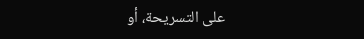على التسريحة، أو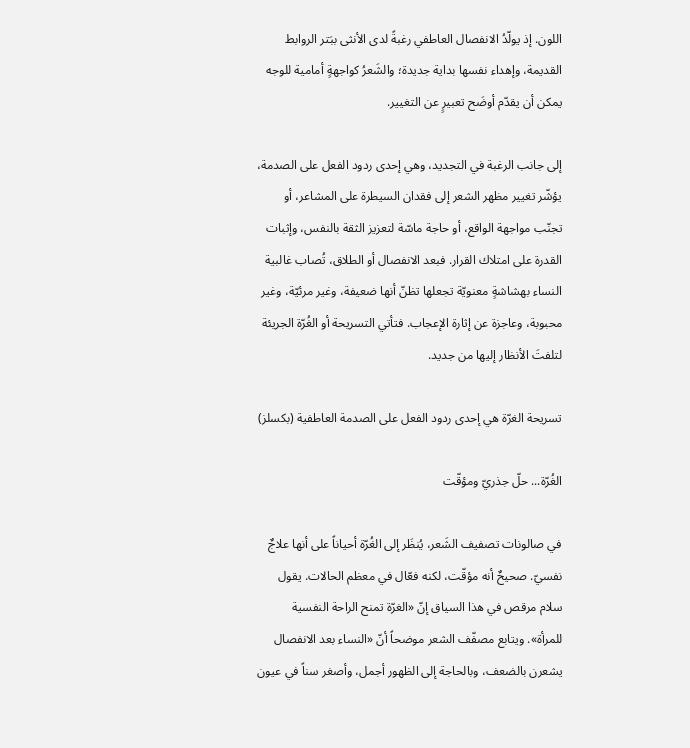اللون. إذ يولّدُ الانفصال العاطفي رغبةً لدى الأنثى ببَتر الروابط القديمة، وإهداء نفسها بداية جديدة؛ والشَعرُ كواجهةٍ أمامية للوجه يمكن أن يقدّم أوضَح تعبيرٍ عن التغيير.

إلى جانب الرغبة في التجديد، وهي إحدى ردود الفعل على الصدمة، يؤشّر تغيير مظهر الشعر إلى فقدان السيطرة على المشاعر، أو تجنّب مواجهة الواقع، أو حاجة ماسّة لتعزيز الثقة بالنفس، وإثبات القدرة على امتلاك القرار. فبعد الانفصال أو الطلاق، تُصاب غالبية النساء بهشاشةٍ معنويّة تجعلها تظنّ أنها ضعيفة، وغير مرئيّة، وغير محبوبة، وعاجزة عن إثارة الإعجاب. فتأتي التسريحة أو الغُرّة الجريئة لتلفتَ الأنظار إليها من جديد.

تسريحة الغرّة هي إحدى ردود الفعل على الصدمة العاطفية (بكسلز)

الغُرّة... حلّ جذريّ ومؤقّت

في صالونات تصفيف الشَعر، يُنظَر إلى الغُرّة أحياناً على أنها علاجٌ نفسيّ. صحيحٌ أنه مؤقّت، لكنه فعّال في معظم الحالات. يقول سلام مرقص في هذا السياق إنّ «الغرّة تمنح الراحة النفسية للمرأة». ويتابع مصفّف الشعر موضحاً أنّ «النساء بعد الانفصال يشعرن بالضعف، وبالحاجة إلى الظهور أجمل، وأصغر سناً في عيون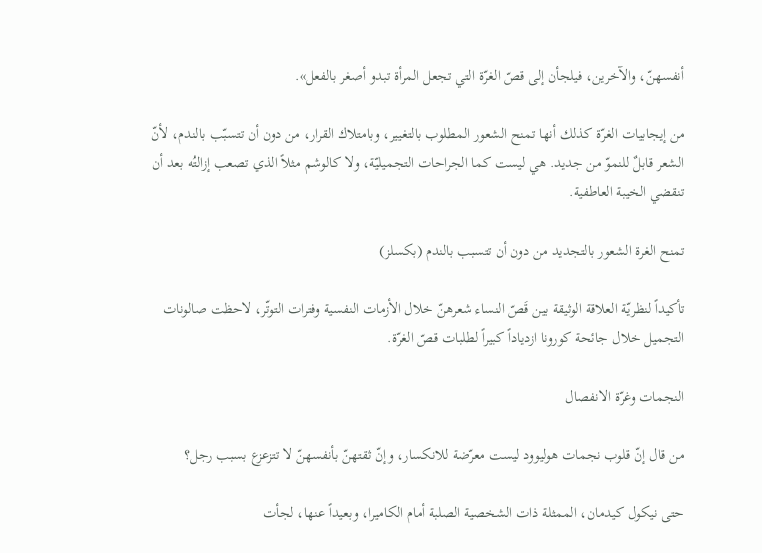أنفسهنّ، والآخرين، فيلجأن إلى قصّ الغرّة التي تجعل المرأة تبدو أصغر بالفعل».

من إيجابيات الغرّة كذلك أنها تمنح الشعور المطلوب بالتغيير، وبامتلاك القرار، من دون أن تتسبّب بالندم، لأنّ الشعر قابلٌ للنموّ من جديد. هي ليست كما الجراحات التجميليّة، ولا كالوشم مثلاً الذي تصعب إزالتُه بعد أن تنقضي الخيبة العاطفية.

تمنح الغرة الشعور بالتجديد من دون أن تتسبب بالندم (بكسلز)

تأكيداً لنظريّة العلاقة الوثيقة بين قَصّ النساء شعرهنّ خلال الأزمات النفسية وفترات التوتّر، لاحظت صالونات التجميل خلال جائحة كورونا ازدياداً كبيراً لطلبات قصّ الغرّة.

النجمات وغرّة الانفصال

من قال إنّ قلوب نجمات هوليوود ليست معرّضة للانكسار، وإنّ ثقتهنّ بأنفسهنّ لا تتزعزع بسبب رجل؟

حتى نيكول كيدمان، الممثلة ذات الشخصية الصلبة أمام الكاميرا، وبعيداً عنها، لجأت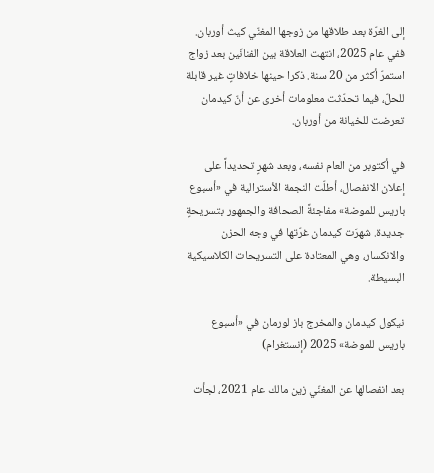إلى الغرّة بعد طلاقها من زوجها المغنّي كيث أوربان. ففي عام 2025، انتهت العلاقة بين الفنانَين بعد زواج استمرّ أكثر من 20 سنة. ذكرا حينها خلافاتٍ غير قابلة للحلّ، فيما تحدّثت معلومات أخرى عن أنّ كيدمان تعرضت للخيانة من أوربان.

في أكتوبر من العام نفسه، وبعد شهرٍ تحديداً على إعلان الانفصال، أطلّت النجمة الأسترالية في «أسبوع باريس للموضة» مفاجئةً الصحافة والجمهور بتسريحةٍ جديدة. شهرَت كيدمان غرّتها في وجه الحزن والانكسار، وهي المعتادة على التسريحات الكلاسيكية البسيطة.

نيكول كيدمان والمخرج باز لورمان في «أسبوع باريس للموضة» 2025 (إنستغرام)

بعد انفصالها عن المغنّي زين مالك عام 2021، لجأت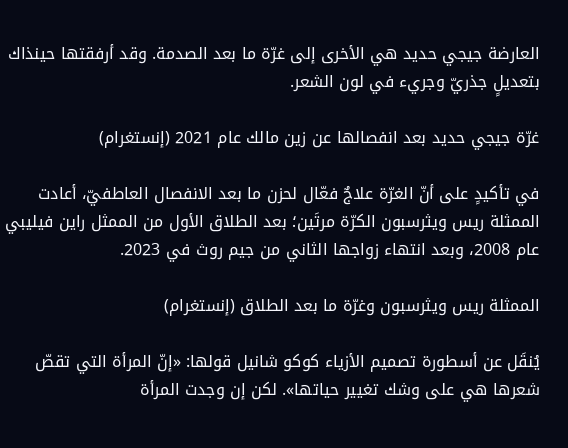العارضة جيجي حديد هي الأخرى إلى غرّة ما بعد الصدمة. وقد أرفقتها حينذاك بتعديلٍ جذريّ وجريء في لون الشعر.

غرّة جيجي حديد بعد انفصالها عن زين مالك عام 2021 (إنستغرام)

في تأكيدٍ على أنّ الغرّة علاجٌ فعّال لحزن ما بعد الانفصال العاطفيّ، أعادت الممثلة ريس ويثرسبون الكرّة مرتَين؛ بعد الطلاق الأول من الممثل راين فيليبي عام 2008، وبعد انتهاء زواجها الثاني من جيم روث في 2023.

الممثلة ريس ويثرسبون وغرّة ما بعد الطلاق (إنستغرام)

يُنقَل عن أسطورة تصميم الأزياء كوكو شانيل قولها: «إنّ المرأة التي تقصّ شعرها هي على وشك تغيير حياتها». لكن إن وجدت المرأة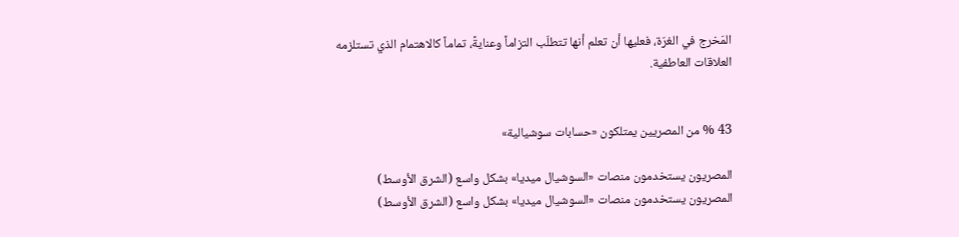المَخرج في الغرّة، فعليها أن تعلم أنها تتطلّب التزاماً وعنايةً، تماماً كالاهتمام الذي تستلزمه العلاقات العاطفية.


43 % من المصريين يمتلكون «حسابات سوشيالية»

المصريون يستخدمون منصات «السوشيال ميديا» بشكل واسع (الشرق الأوسط)
المصريون يستخدمون منصات «السوشيال ميديا» بشكل واسع (الشرق الأوسط)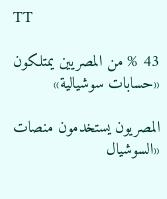TT

43 % من المصريين يمتلكون «حسابات سوشيالية»

المصريون يستخدمون منصات «السوشيال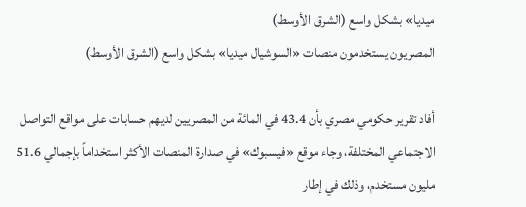ميديا» بشكل واسع (الشرق الأوسط)
المصريون يستخدمون منصات «السوشيال ميديا» بشكل واسع (الشرق الأوسط)

أفاد تقرير حكومي مصري بأن 43.4 في المائة من المصريين لديهم حسابات على مواقع التواصل الاجتماعي المختلفة، وجاء موقع «فيسبوك» في صدارة المنصات الأكثر استخداماً بإجمالي 51.6 مليون مستخدم، وذلك في إطار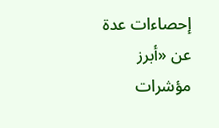إحصاءات عدة عن «أبرز مؤشرات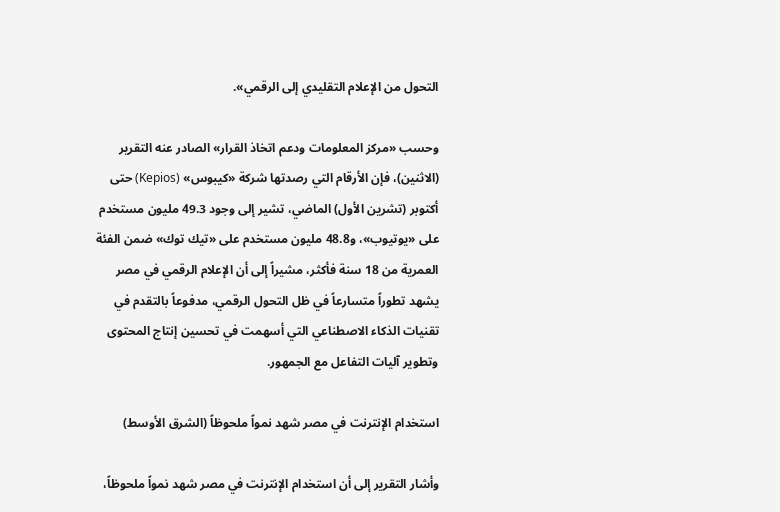التحول من الإعلام التقليدي إلى الرقمي».

وحسب «مركز المعلومات ودعم اتخاذ القرار» الصادر عنه التقرير (الاثنين)، فإن الأرقام التي رصدتها شركة «كيبوس» (Kepios) حتى أكتوبر (تشرين الأول) الماضي، تشير إلى وجود 49.3 مليون مستخدم على «يوتيوب»، و48.8 مليون مستخدم على «تيك توك» ضمن الفئة العمرية من 18 سنة فأكثر، مشيراً إلى أن الإعلام الرقمي في مصر يشهد تطوراً متسارعاً في ظل التحول الرقمي، مدفوعاً بالتقدم في تقنيات الذكاء الاصطناعي التي أسهمت في تحسين إنتاج المحتوى وتطوير آليات التفاعل مع الجمهور.

استخدام الإنترنت في مصر شهد نمواً ملحوظاً (الشرق الأوسط)

وأشار التقرير إلى أن استخدام الإنترنت في مصر شهد نمواً ملحوظاً،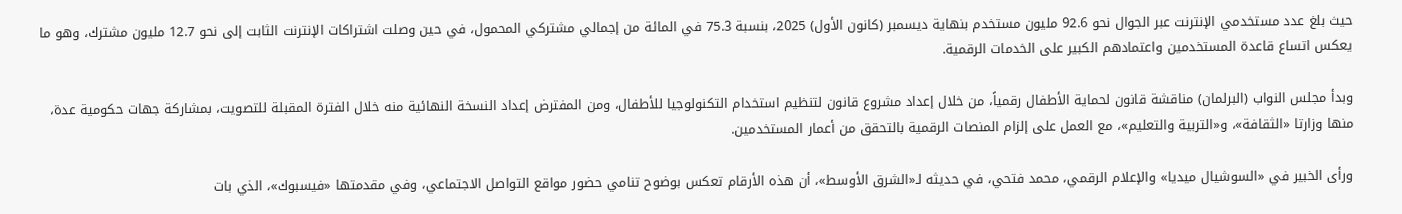حيث بلغ عدد مستخدمي الإنترنت عبر الجوال نحو 92.6 مليون مستخدم بنهاية ديسمبر (كانون الأول) 2025، بنسبة 75.3 في المائة من إجمالي مشتركي المحمول، في حين وصلت اشتراكات الإنترنت الثابت إلى نحو 12.7 مليون مشترك، وهو ما يعكس اتساع قاعدة المستخدمين واعتمادهم الكبير على الخدمات الرقمية.

وبدأ مجلس النواب (البرلمان) مناقشة قانون لحماية الأطفال رقمياً، من خلال إعداد مشروع قانون لتنظيم استخدام التكنولوجيا للأطفال، ومن المفترض إعداد النسخة النهائية منه خلال الفترة المقبلة للتصويت، بمشاركة جهات حكومية عدة، منها وزارتا «الثقافة»، و«التربية والتعليم»، مع العمل على إلزام المنصات الرقمية بالتحقق من أعمار المستخدمين.

ورأى الخبير في «السوشيال ميديا» والإعلام الرقمي، محمد فتحي، في حديثه لـ«الشرق الأوسط»، أن هذه الأرقام تعكس بوضوح تنامي حضور مواقع التواصل الاجتماعي، وفي مقدمتها «فيسبوك»، الذي بات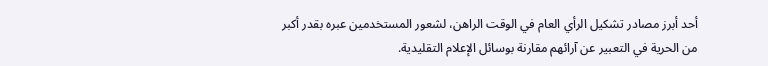أحد أبرز مصادر تشكيل الرأي العام في الوقت الراهن، لشعور المستخدمين عبره بقدر أكبر من الحرية في التعبير عن آرائهم مقارنة بوسائل الإعلام التقليدية.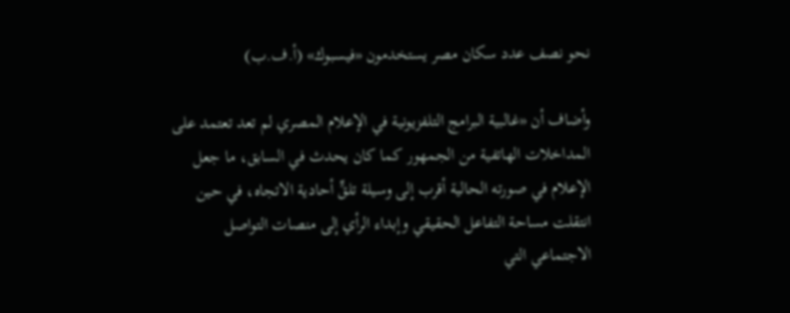نحو نصف عدد سكان مصر يستخدمون «فيسبوك» (أ.ف.ب)

وأضاف أن «غالبية البرامج التلفزيونية في الإعلام المصري لم تعد تعتمد على المداخلات الهاتفية من الجمهور كما كان يحدث في السابق، ما جعل الإعلام في صورته الحالية أقرب إلى وسيلة تلقٍّ أحادية الاتجاه، في حين انتقلت مساحة التفاعل الحقيقي وإبداء الرأي إلى منصات التواصل الاجتماعي التي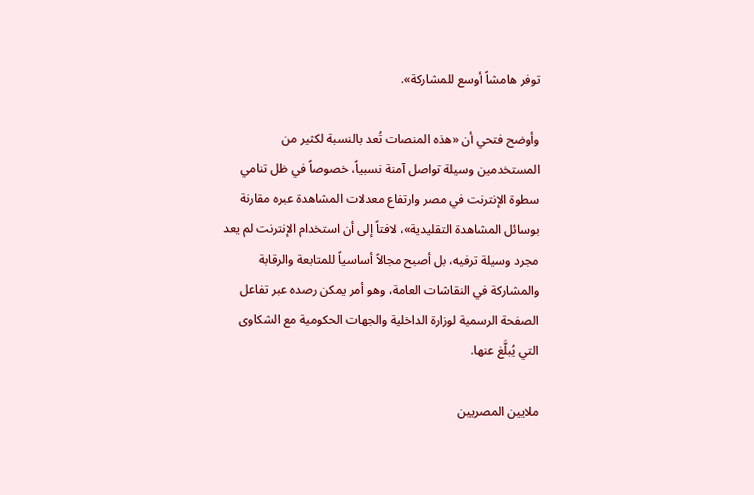توفر هامشاً أوسع للمشاركة».

وأوضح فتحي أن «هذه المنصات تُعد بالنسبة لكثير من المستخدمين وسيلة تواصل آمنة نسبياً، خصوصاً في ظل تنامي سطوة الإنترنت في مصر وارتفاع معدلات المشاهدة عبره مقارنة بوسائل المشاهدة التقليدية»، لافتاً إلى أن استخدام الإنترنت لم يعد مجرد وسيلة ترفيه، بل أصبح مجالاً أساسياً للمتابعة والرقابة والمشاركة في النقاشات العامة، وهو أمر يمكن رصده عبر تفاعل الصفحة الرسمية لوزارة الداخلية والجهات الحكومية مع الشكاوى التي يُبلَّغ عنها.

ملايين المصريين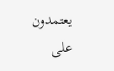يعتمدون على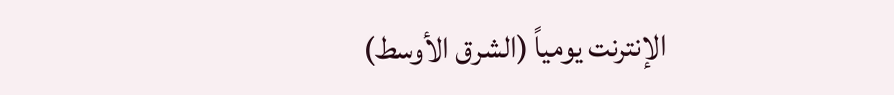الإنترنت يومياً (الشرق الأوسط)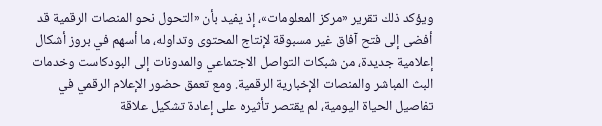ويؤكد ذلك تقرير «مركز المعلومات»، إذ يفيد بأن «التحول نحو المنصات الرقمية قد أفضى إلى فتح آفاق غير مسبوقة لإنتاج المحتوى وتداوله، ما أسهم في بروز أشكال إعلامية جديدة، من شبكات التواصل الاجتماعي والمدونات إلى البودكاست وخدمات البث المباشر والمنصات الإخبارية الرقمية. ومع تعمق حضور الإعلام الرقمي في تفاصيل الحياة اليومية، لم يقتصر تأثيره على إعادة تشكيل علاقة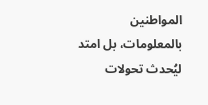المواطنين بالمعلومات، بل امتد ليُحدث تحولات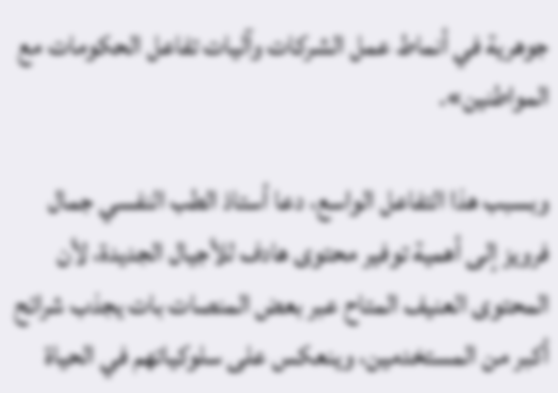جوهرية في أنماط عمل الشركات وآليات تفاعل الحكومات مع المواطنين».

وبسبب هذا التفاعل الواسع، دعا أستاذ الطب النفسي جمال فرويز إلى أهمية توفير محتوى هادف للأجيال الجديدة، لأن المحتوى العنيف المتاح عبر بعض المنصات بات يجذب شرائح أكبر من المستخدمين، وينعكس على سلوكياتهم في الحياة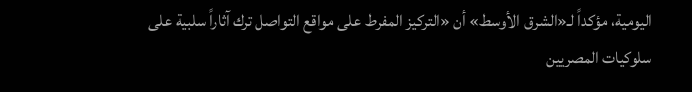اليومية، مؤكداً لـ«الشرق الأوسط» أن «التركيز المفرط على مواقع التواصل ترك آثاراً سلبية على سلوكيات المصريين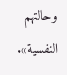وحالتهم النفسية».